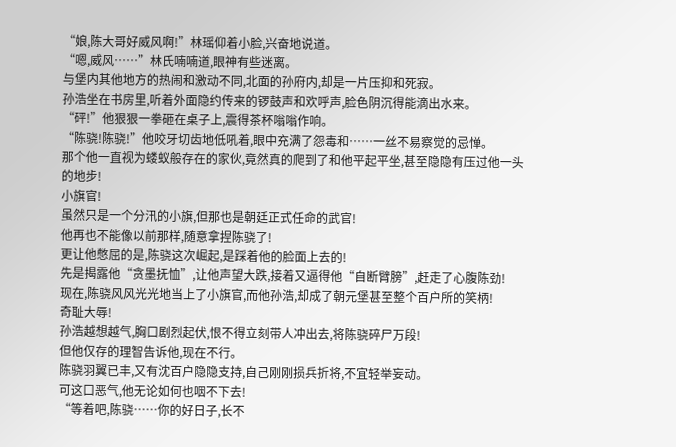“娘,陈大哥好威风啊!”林瑶仰着小脸,兴奋地说道。
“嗯,威风……”林氏喃喃道,眼神有些迷离。
与堡内其他地方的热闹和激动不同,北面的孙府内,却是一片压抑和死寂。
孙浩坐在书房里,听着外面隐约传来的锣鼓声和欢呼声,脸色阴沉得能滴出水来。
“砰!”他狠狠一拳砸在桌子上,震得茶杯嗡嗡作响。
“陈骁!陈骁!”他咬牙切齿地低吼着,眼中充满了怨毒和……一丝不易察觉的忌惮。
那个他一直视为蝼蚁般存在的家伙,竟然真的爬到了和他平起平坐,甚至隐隐有压过他一头的地步!
小旗官!
虽然只是一个分汛的小旗,但那也是朝廷正式任命的武官!
他再也不能像以前那样,随意拿捏陈骁了!
更让他憋屈的是,陈骁这次崛起,是踩着他的脸面上去的!
先是揭露他“贪墨抚恤”,让他声望大跌,接着又逼得他“自断臂膀”,赶走了心腹陈劲!
现在,陈骁风风光光地当上了小旗官,而他孙浩,却成了朝元堡甚至整个百户所的笑柄!
奇耻大辱!
孙浩越想越气,胸口剧烈起伏,恨不得立刻带人冲出去,将陈骁碎尸万段!
但他仅存的理智告诉他,现在不行。
陈骁羽翼已丰,又有沈百户隐隐支持,自己刚刚损兵折将,不宜轻举妄动。
可这口恶气,他无论如何也咽不下去!
“等着吧,陈骁……你的好日子,长不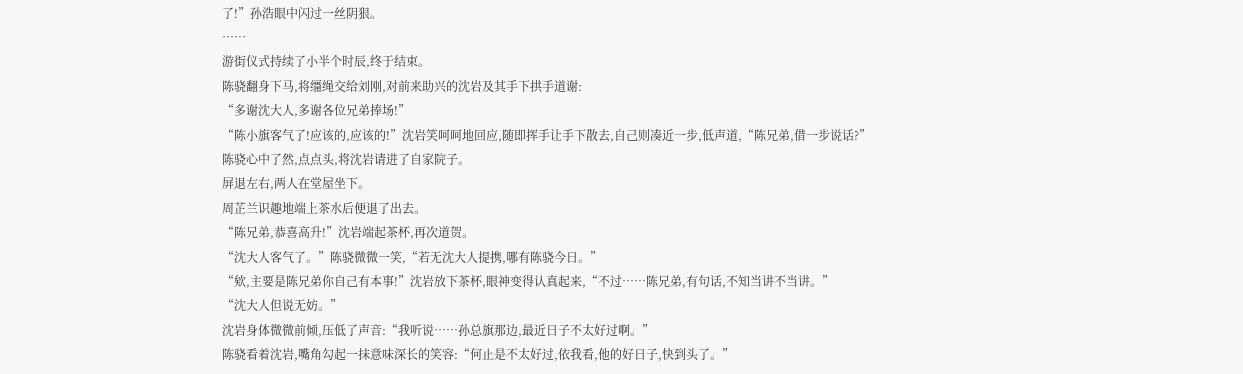了!”孙浩眼中闪过一丝阴狠。
……
游街仪式持续了小半个时辰,终于结束。
陈骁翻身下马,将缰绳交给刘刚,对前来助兴的沈岩及其手下拱手道谢:
“多谢沈大人,多谢各位兄弟捧场!”
“陈小旗客气了!应该的,应该的!”沈岩笑呵呵地回应,随即挥手让手下散去,自己则凑近一步,低声道,“陈兄弟,借一步说话?”
陈骁心中了然,点点头,将沈岩请进了自家院子。
屏退左右,两人在堂屋坐下。
周芷兰识趣地端上茶水后便退了出去。
“陈兄弟,恭喜高升!”沈岩端起茶杯,再次道贺。
“沈大人客气了。”陈骁微微一笑,“若无沈大人提携,哪有陈骁今日。”
“欸,主要是陈兄弟你自己有本事!”沈岩放下茶杯,眼神变得认真起来,“不过……陈兄弟,有句话,不知当讲不当讲。”
“沈大人但说无妨。”
沈岩身体微微前倾,压低了声音:“我听说……孙总旗那边,最近日子不太好过啊。”
陈骁看着沈岩,嘴角勾起一抹意味深长的笑容:“何止是不太好过,依我看,他的好日子,快到头了。”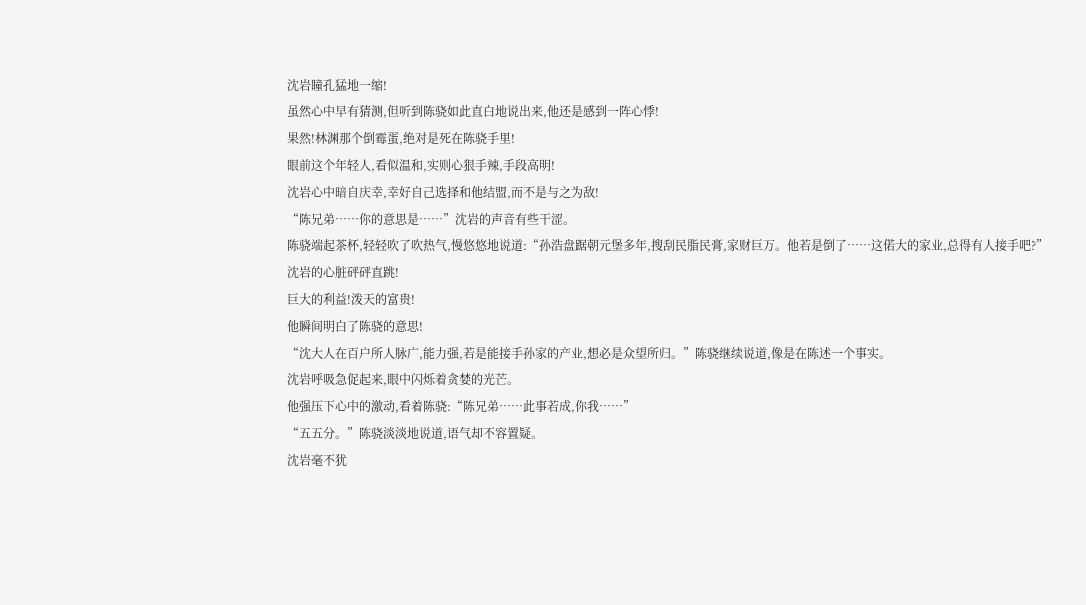沈岩瞳孔猛地一缩!
虽然心中早有猜测,但听到陈骁如此直白地说出来,他还是感到一阵心悸!
果然!林渊那个倒霉蛋,绝对是死在陈骁手里!
眼前这个年轻人,看似温和,实则心狠手辣,手段高明!
沈岩心中暗自庆幸,幸好自己选择和他结盟,而不是与之为敌!
“陈兄弟……你的意思是……”沈岩的声音有些干涩。
陈骁端起茶杯,轻轻吹了吹热气,慢悠悠地说道:“孙浩盘踞朝元堡多年,搜刮民脂民膏,家财巨万。他若是倒了……这偌大的家业,总得有人接手吧?”
沈岩的心脏砰砰直跳!
巨大的利益!泼天的富贵!
他瞬间明白了陈骁的意思!
“沈大人在百户所人脉广,能力强,若是能接手孙家的产业,想必是众望所归。”陈骁继续说道,像是在陈述一个事实。
沈岩呼吸急促起来,眼中闪烁着贪婪的光芒。
他强压下心中的激动,看着陈骁:“陈兄弟……此事若成,你我……”
“五五分。”陈骁淡淡地说道,语气却不容置疑。
沈岩毫不犹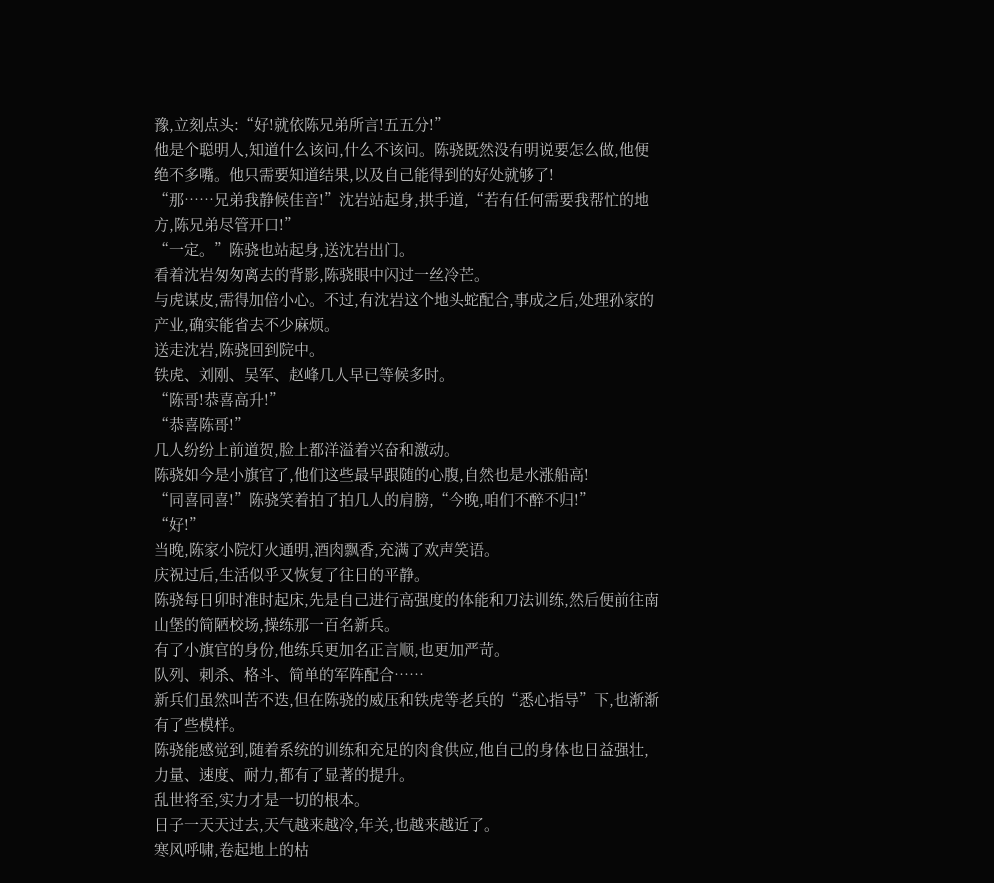豫,立刻点头:“好!就依陈兄弟所言!五五分!”
他是个聪明人,知道什么该问,什么不该问。陈骁既然没有明说要怎么做,他便绝不多嘴。他只需要知道结果,以及自己能得到的好处就够了!
“那……兄弟我静候佳音!”沈岩站起身,拱手道,“若有任何需要我帮忙的地方,陈兄弟尽管开口!”
“一定。”陈骁也站起身,送沈岩出门。
看着沈岩匆匆离去的背影,陈骁眼中闪过一丝冷芒。
与虎谋皮,需得加倍小心。不过,有沈岩这个地头蛇配合,事成之后,处理孙家的产业,确实能省去不少麻烦。
送走沈岩,陈骁回到院中。
铁虎、刘刚、吴军、赵峰几人早已等候多时。
“陈哥!恭喜高升!”
“恭喜陈哥!”
几人纷纷上前道贺,脸上都洋溢着兴奋和激动。
陈骁如今是小旗官了,他们这些最早跟随的心腹,自然也是水涨船高!
“同喜同喜!”陈骁笑着拍了拍几人的肩膀,“今晚,咱们不醉不归!”
“好!”
当晚,陈家小院灯火通明,酒肉飘香,充满了欢声笑语。
庆祝过后,生活似乎又恢复了往日的平静。
陈骁每日卯时准时起床,先是自己进行高强度的体能和刀法训练,然后便前往南山堡的简陋校场,操练那一百名新兵。
有了小旗官的身份,他练兵更加名正言顺,也更加严苛。
队列、刺杀、格斗、简单的军阵配合……
新兵们虽然叫苦不迭,但在陈骁的威压和铁虎等老兵的“悉心指导”下,也渐渐有了些模样。
陈骁能感觉到,随着系统的训练和充足的肉食供应,他自己的身体也日益强壮,力量、速度、耐力,都有了显著的提升。
乱世将至,实力才是一切的根本。
日子一天天过去,天气越来越冷,年关,也越来越近了。
寒风呼啸,卷起地上的枯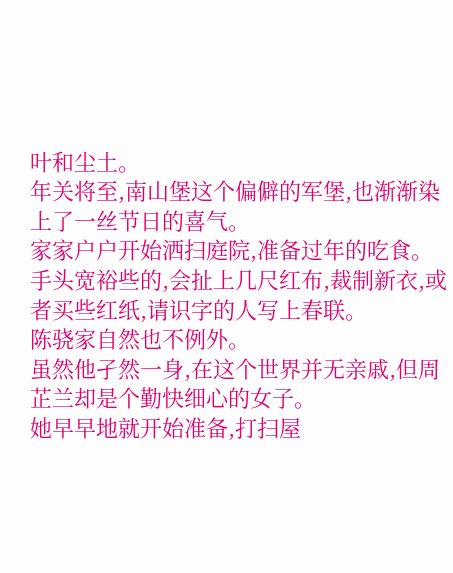叶和尘土。
年关将至,南山堡这个偏僻的军堡,也渐渐染上了一丝节日的喜气。
家家户户开始洒扫庭院,准备过年的吃食。手头宽裕些的,会扯上几尺红布,裁制新衣,或者买些红纸,请识字的人写上春联。
陈骁家自然也不例外。
虽然他孑然一身,在这个世界并无亲戚,但周芷兰却是个勤快细心的女子。
她早早地就开始准备,打扫屋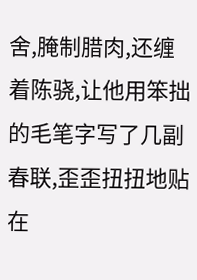舍,腌制腊肉,还缠着陈骁,让他用笨拙的毛笔字写了几副春联,歪歪扭扭地贴在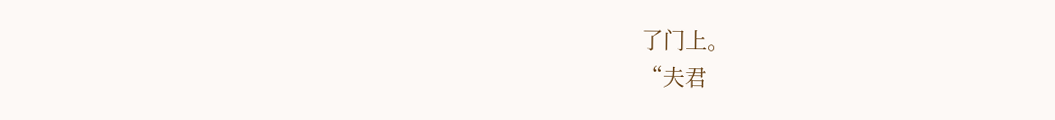了门上。
“夫君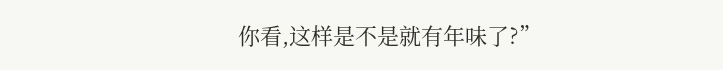你看,这样是不是就有年味了?”